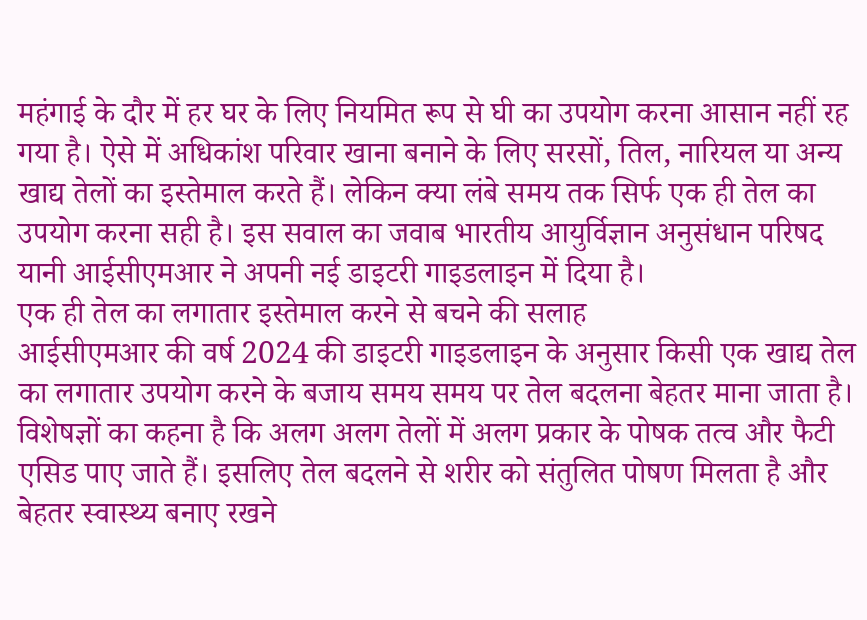महंगाई के दौर में हर घर के लिए नियमित रूप से घी का उपयोग करना आसान नहीं रह गया है। ऐसे में अधिकांश परिवार खाना बनाने के लिए सरसों, तिल, नारियल या अन्य खाद्य तेलों का इस्तेमाल करते हैं। लेकिन क्या लंबे समय तक सिर्फ एक ही तेल का उपयोग करना सही है। इस सवाल का जवाब भारतीय आयुर्विज्ञान अनुसंधान परिषद यानी आईसीएमआर ने अपनी नई डाइटरी गाइडलाइन में दिया है।
एक ही तेल का लगातार इस्तेमाल करने से बचने की सलाह
आईसीएमआर की वर्ष 2024 की डाइटरी गाइडलाइन के अनुसार किसी एक खाद्य तेल का लगातार उपयोग करने के बजाय समय समय पर तेल बदलना बेहतर माना जाता है। विशेषज्ञों का कहना है कि अलग अलग तेलों में अलग प्रकार के पोषक तत्व और फैटी एसिड पाए जाते हैं। इसलिए तेल बदलने से शरीर को संतुलित पोषण मिलता है और बेहतर स्वास्थ्य बनाए रखने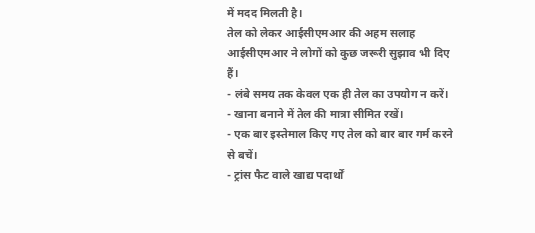में मदद मिलती है।
तेल को लेकर आईसीएमआर की अहम सलाह
आईसीएमआर ने लोगों को कुछ जरूरी सुझाव भी दिए हैं।
- लंबे समय तक केवल एक ही तेल का उपयोग न करें।
- खाना बनाने में तेल की मात्रा सीमित रखें।
- एक बार इस्तेमाल किए गए तेल को बार बार गर्म करने से बचें।
- ट्रांस फैट वाले खाद्य पदार्थों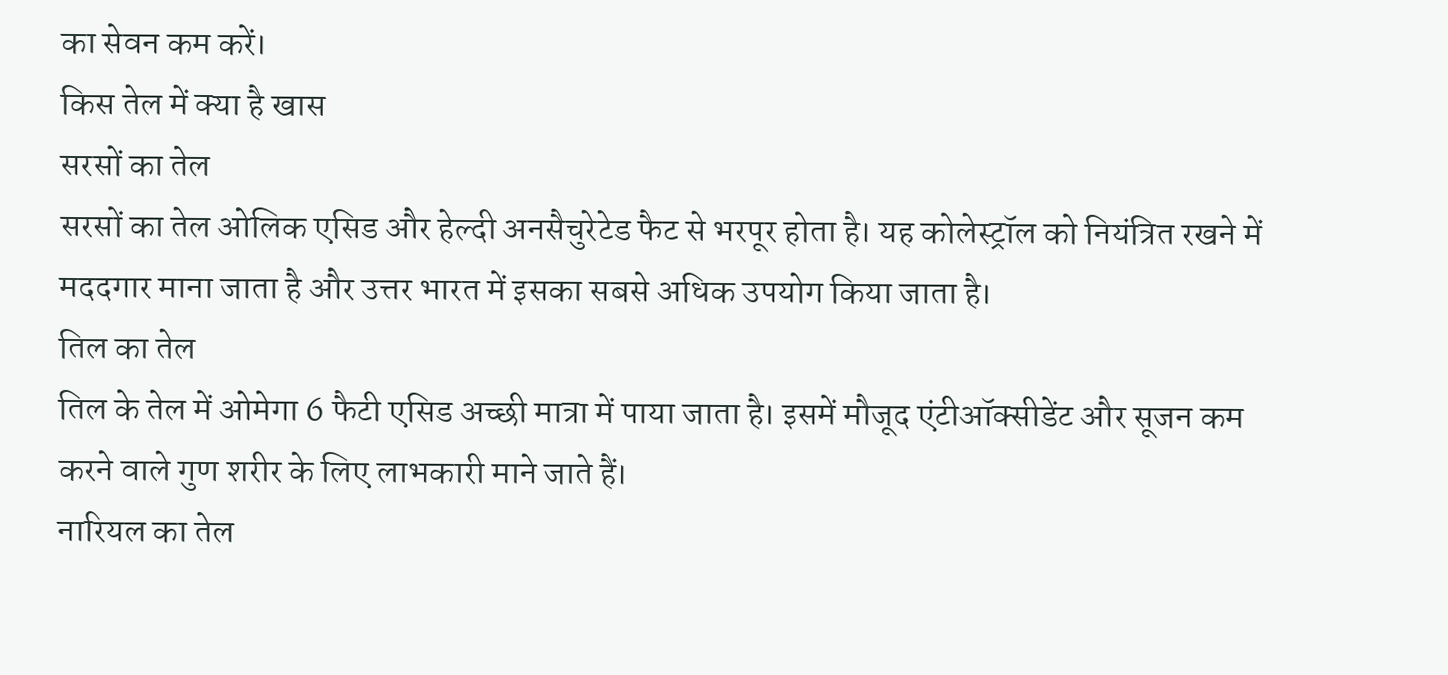का सेवन कम करें।
किस तेल में क्या है खास
सरसों का तेल
सरसों का तेल ओलिक एसिड और हेल्दी अनसैचुरेटेड फैट से भरपूर होता है। यह कोलेस्ट्रॉल को नियंत्रित रखने में मददगार माना जाता है और उत्तर भारत में इसका सबसे अधिक उपयोग किया जाता है।
तिल का तेल
तिल के तेल में ओमेगा 6 फैटी एसिड अच्छी मात्रा में पाया जाता है। इसमें मौजूद एंटीऑक्सीडेंट और सूजन कम करने वाले गुण शरीर के लिए लाभकारी माने जाते हैं।
नारियल का तेल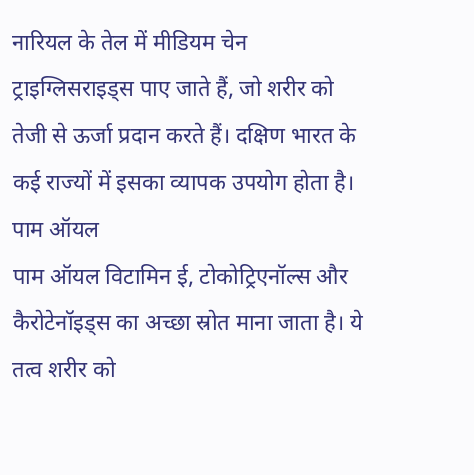नारियल के तेल में मीडियम चेन ट्राइग्लिसराइड्स पाए जाते हैं, जो शरीर को तेजी से ऊर्जा प्रदान करते हैं। दक्षिण भारत के कई राज्यों में इसका व्यापक उपयोग होता है।
पाम ऑयल
पाम ऑयल विटामिन ई, टोकोट्रिएनॉल्स और कैरोटेनॉइड्स का अच्छा स्रोत माना जाता है। ये तत्व शरीर को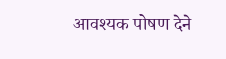आवश्यक पोषण देने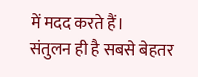में मदद करते हैं।
संतुलन ही है सबसे बेहतर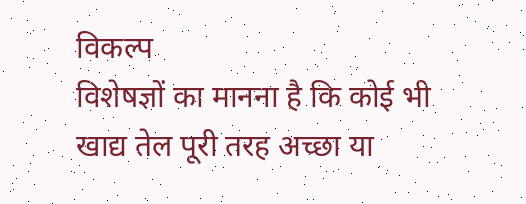विकल्प
विशेषज्ञों का मानना है कि कोई भी खाद्य तेल पूरी तरह अच्छा या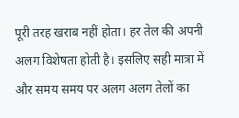पूरी तरह खराब नहीं होता। हर तेल की अपनी अलग विशेषता होती है। इसलिए सही मात्रा में और समय समय पर अलग अलग तेलों का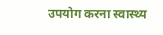उपयोग करना स्वास्थ्य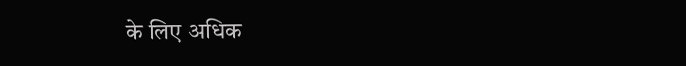के लिए अधिक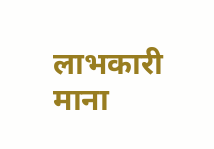लाभकारी माना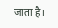जाता है।